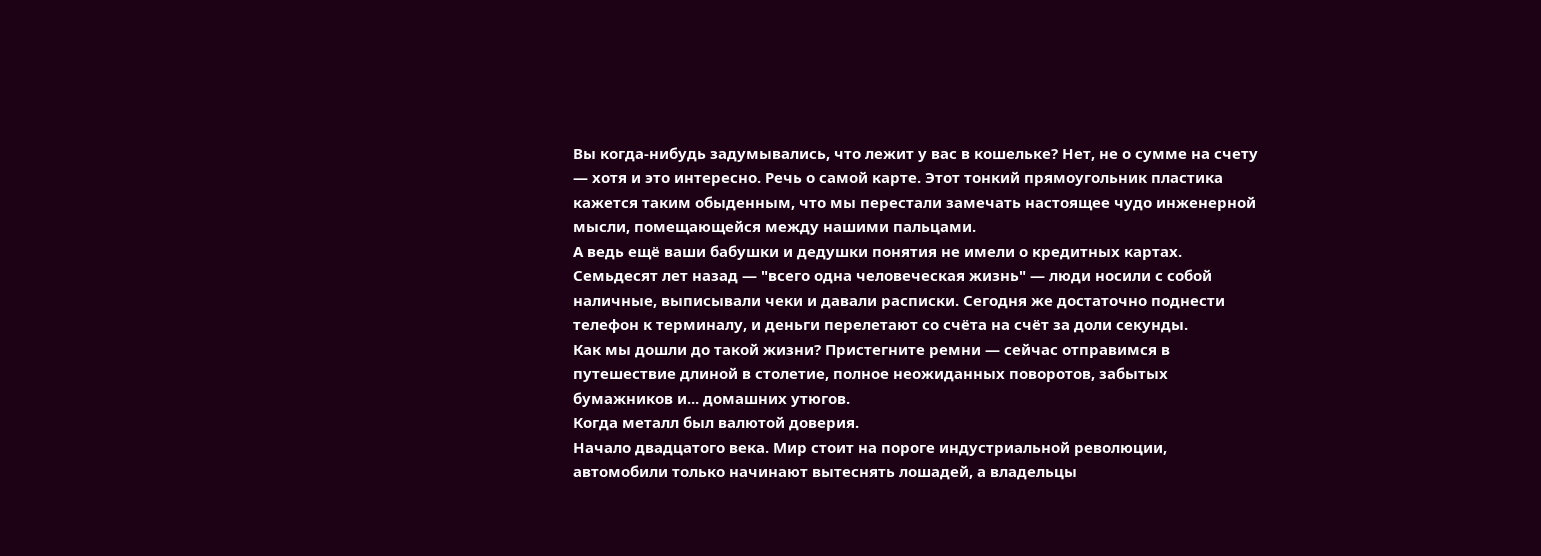Вы когда-нибудь задумывались, что лежит у вас в кошельке? Нет, не о сумме на счету — хотя и это интересно. Речь о самой карте. Этот тонкий прямоугольник пластика кажется таким обыденным, что мы перестали замечать настоящее чудо инженерной мысли, помещающейся между нашими пальцами.
А ведь ещё ваши бабушки и дедушки понятия не имели о кредитных картах. Семьдесят лет назад — "всего одна человеческая жизнь" — люди носили с собой наличные, выписывали чеки и давали расписки. Сегодня же достаточно поднести телефон к терминалу, и деньги перелетают со счёта на счёт за доли секунды.
Как мы дошли до такой жизни? Пристегните ремни — сейчас отправимся в путешествие длиной в столетие, полное неожиданных поворотов, забытых бумажников и... домашних утюгов.
Когда металл был валютой доверия.
Начало двадцатого века. Мир стоит на пороге индустриальной революции, автомобили только начинают вытеснять лошадей, а владельцы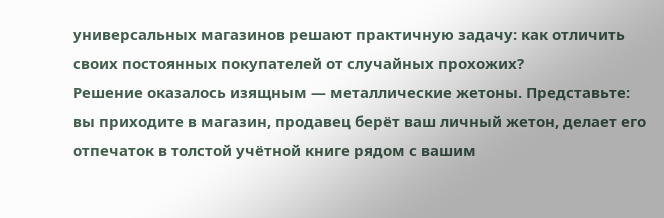универсальных магазинов решают практичную задачу: как отличить своих постоянных покупателей от случайных прохожих?
Решение оказалось изящным — металлические жетоны. Представьте: вы приходите в магазин, продавец берёт ваш личный жетон, делает его отпечаток в толстой учётной книге рядом с вашим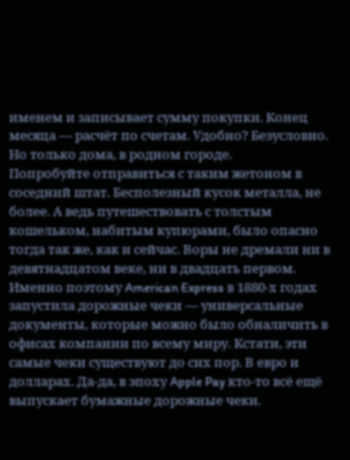именем и записывает сумму покупки. Конец месяца — расчёт по счетам. Удобно? Безусловно. Но только дома, в родном городе.
Попробуйте отправиться с таким жетоном в соседний штат. Бесполезный кусок металла, не более. А ведь путешествовать с толстым кошельком, набитым купюрами, было опасно тогда так же, как и сейчас. Воры не дремали ни в девятнадцатом веке, ни в двадцать первом.
Именно поэтому American Express в 1880-х годах запустила дорожные чеки — универсальные документы, которые можно было обналичить в офисах компании по всему миру. Кстати, эти самые чеки существуют до сих пор. В евро и долларах. Да-да, в эпоху Apple Pay кто-то всё ещё выпускает бумажные дорожные чеки.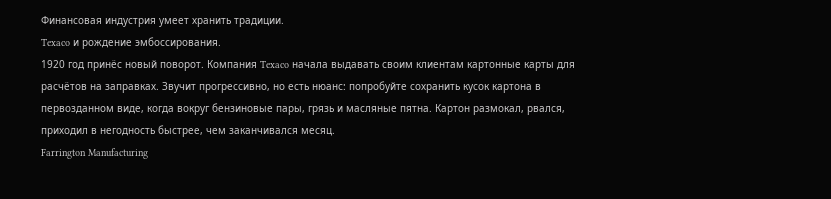Финансовая индустрия умеет хранить традиции.
Texaco и рождение эмбоссирования.
1920 год принёс новый поворот. Компания Texaco начала выдавать своим клиентам картонные карты для расчётов на заправках. Звучит прогрессивно, но есть нюанс: попробуйте сохранить кусок картона в первозданном виде, когда вокруг бензиновые пары, грязь и масляные пятна. Картон размокал, рвался, приходил в негодность быстрее, чем заканчивался месяц.
Farrington Manufacturing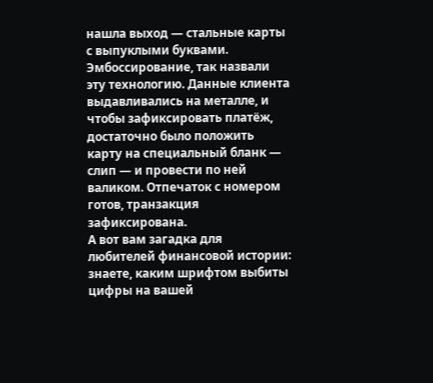нашла выход — стальные карты с выпуклыми буквами. Эмбоссирование, так назвали эту технологию. Данные клиента выдавливались на металле, и чтобы зафиксировать платёж, достаточно было положить карту на специальный бланк — слип — и провести по ней валиком. Отпечаток с номером готов, транзакция зафиксирована.
А вот вам загадка для любителей финансовой истории: знаете, каким шрифтом выбиты цифры на вашей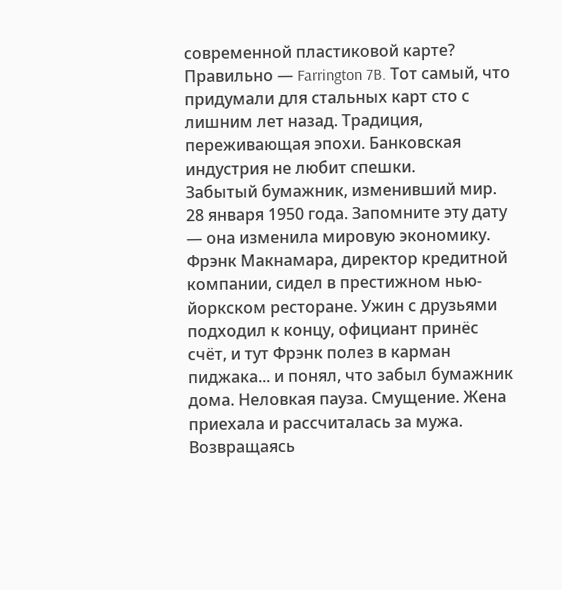современной пластиковой карте? Правильно — Farrington 7B. Тот самый, что придумали для стальных карт сто с лишним лет назад. Традиция, переживающая эпохи. Банковская индустрия не любит спешки.
Забытый бумажник, изменивший мир.
28 января 1950 года. Запомните эту дату — она изменила мировую экономику.
Фрэнк Макнамара, директор кредитной компании, сидел в престижном нью-йоркском ресторане. Ужин с друзьями подходил к концу, официант принёс счёт, и тут Фрэнк полез в карман пиджака... и понял, что забыл бумажник дома. Неловкая пауза. Смущение. Жена приехала и рассчиталась за мужа.
Возвращаясь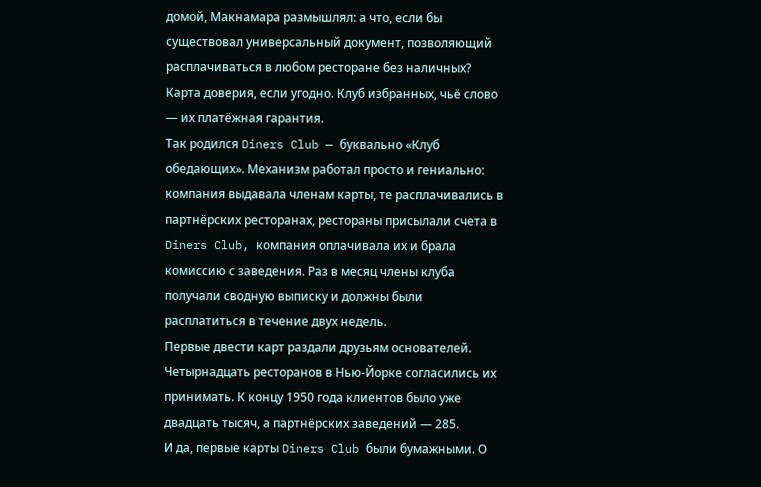домой, Макнамара размышлял: а что, если бы существовал универсальный документ, позволяющий расплачиваться в любом ресторане без наличных? Карта доверия, если угодно. Клуб избранных, чьё слово — их платёжная гарантия.
Так родился Diners Club — буквально «Клуб обедающих». Механизм работал просто и гениально: компания выдавала членам карты, те расплачивались в партнёрских ресторанах, рестораны присылали счета в Diners Club, компания оплачивала их и брала комиссию с заведения. Раз в месяц члены клуба получали сводную выписку и должны были расплатиться в течение двух недель.
Первые двести карт раздали друзьям основателей. Четырнадцать ресторанов в Нью-Йорке согласились их принимать. К концу 1950 года клиентов было уже двадцать тысяч, а партнёрских заведений — 285.
И да, первые карты Diners Club были бумажными. О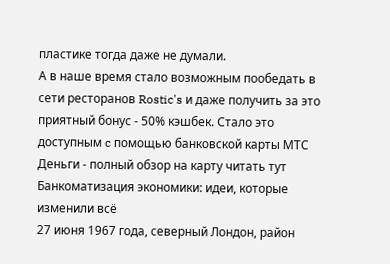пластике тогда даже не думали.
А в наше время стало возможным пообедать в сети ресторанов Rostic's и даже получить за это приятный бонус - 50% кэшбек. Стало это доступным c помощью банковской карты МТС Деньги - полный обзор на карту читать тут
Банкоматизация экономики: идеи, которые изменили всё
27 июня 1967 года, северный Лондон, район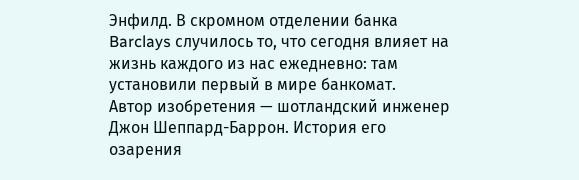Энфилд. В скромном отделении банка Barclays случилось то, что сегодня влияет на жизнь каждого из нас ежедневно: там установили первый в мире банкомат.
Автор изобретения — шотландский инженер Джон Шеппард-Баррон. История его озарения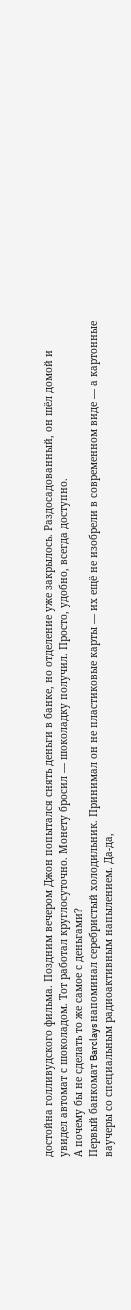достойна голливудского фильма. Поздним вечером Джон попытался снять деньги в банке, но отделение уже закрылось. Раздосадованный, он шёл домой и увидел автомат с шоколадом. Тот работал круглосуточно. Монету бросил — шоколадку получил. Просто, удобно, всегда доступно.
А почему бы не сделать то же самое с деньгами?
Первый банкомат Barclays напоминал серебристый холодильник. Принимал он не пластиковые карты — их ещё не изобрели в современном виде — а картонные ваучеры со специальным радиоактивным напылением. Да-да,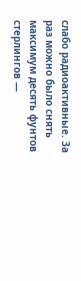слабо радиоактивные. За раз можно было снять максимум десять фунтов стерлингов —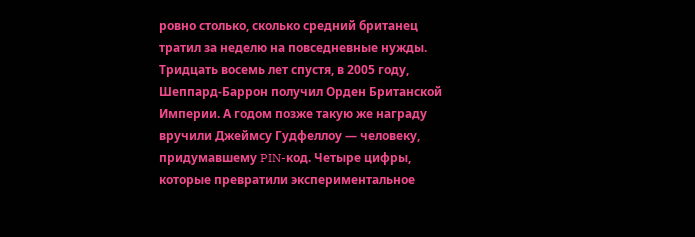ровно столько, сколько средний британец тратил за неделю на повседневные нужды.
Тридцать восемь лет спустя, в 2005 году, Шеппард-Баррон получил Орден Британской Империи. А годом позже такую же награду вручили Джеймсу Гудфеллоу — человеку, придумавшему PIN-код. Четыре цифры, которые превратили экспериментальное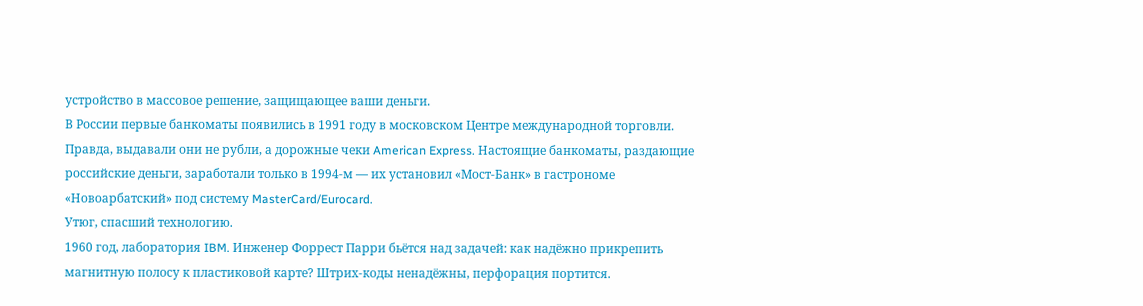устройство в массовое решение, защищающее ваши деньги.
В России первые банкоматы появились в 1991 году в московском Центре международной торговли. Правда, выдавали они не рубли, а дорожные чеки American Express. Настоящие банкоматы, раздающие российские деньги, заработали только в 1994-м — их установил «Мост-Банк» в гастрономе «Новоарбатский» под систему MasterCard/Eurocard.
Утюг, спасший технологию.
1960 год, лаборатория IBM. Инженер Форрест Парри бьётся над задачей: как надёжно прикрепить магнитную полосу к пластиковой карте? Штрих-коды ненадёжны, перфорация портится.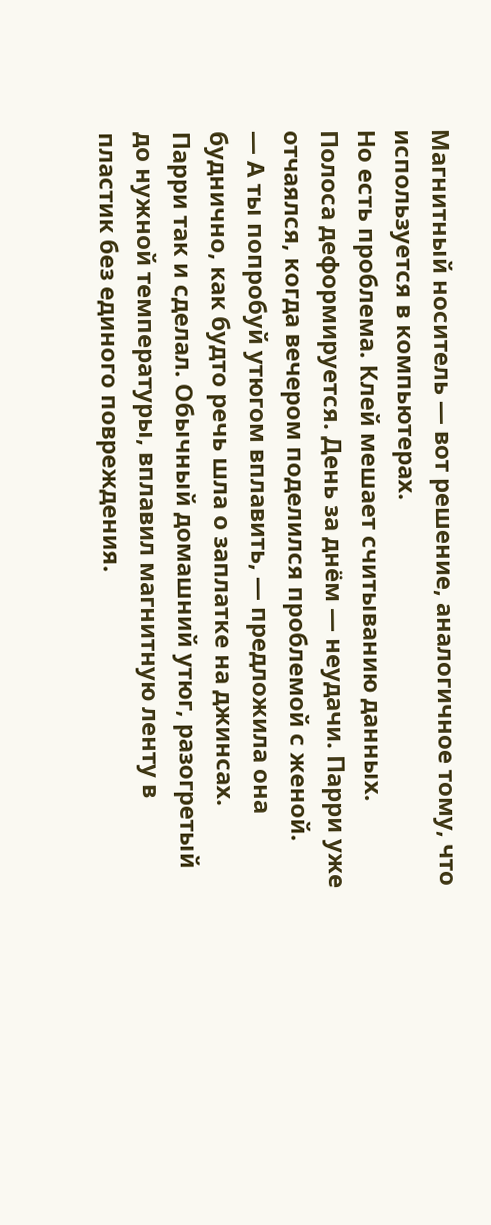Магнитный носитель — вот решение, аналогичное тому, что используется в компьютерах.
Но есть проблема. Клей мешает считыванию данных. Полоса деформируется. День за днём — неудачи. Парри уже отчаялся, когда вечером поделился проблемой с женой.
— А ты попробуй утюгом вплавить, — предложила она буднично, как будто речь шла о заплатке на джинсах.
Парри так и сделал. Обычный домашний утюг, разогретый до нужной температуры, вплавил магнитную ленту в пластик без единого повреждения.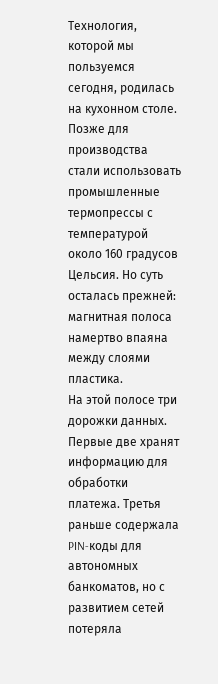Технология, которой мы пользуемся сегодня, родилась на кухонном столе.
Позже для производства стали использовать промышленные термопрессы с температурой около 160 градусов Цельсия. Но суть осталась прежней: магнитная полоса намертво впаяна между слоями пластика.
На этой полосе три дорожки данных. Первые две хранят информацию для обработки платежа. Третья раньше содержала PIN-коды для автономных банкоматов, но с развитием сетей потеряла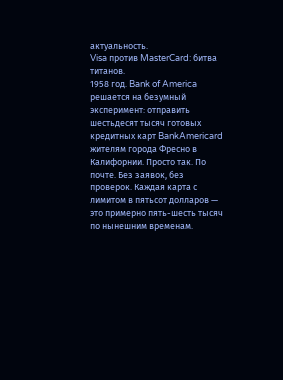актуальность.
Visa против MasterCard: битва титанов.
1958 год. Bank of America решается на безумный эксперимент: отправить шестьдесят тысяч готовых кредитных карт BankAmericard жителям города Фресно в Калифорнии. Просто так. По почте. Без заявок, без проверок. Каждая карта с лимитом в пятьсот долларов — это примерно пять-шесть тысяч по нынешним временам.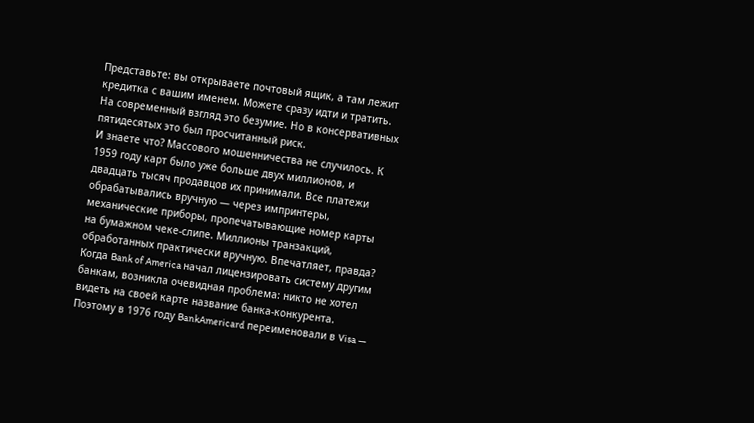Представьте: вы открываете почтовый ящик, а там лежит кредитка с вашим именем. Можете сразу идти и тратить. На современный взгляд это безумие. Но в консервативных пятидесятых это был просчитанный риск.
И знаете что? Массового мошенничества не случилось. К 1959 году карт было уже больше двух миллионов, и двадцать тысяч продавцов их принимали. Все платежи обрабатывались вручную — через импринтеры, механические приборы, пропечатывающие номер карты на бумажном чеке-слипе. Миллионы транзакций, обработанных практически вручную. Впечатляет, правда?
Когда Bank of America начал лицензировать систему другим банкам, возникла очевидная проблема: никто не хотел видеть на своей карте название банка-конкурента. Поэтому в 1976 году BankAmericard переименовали в Visa —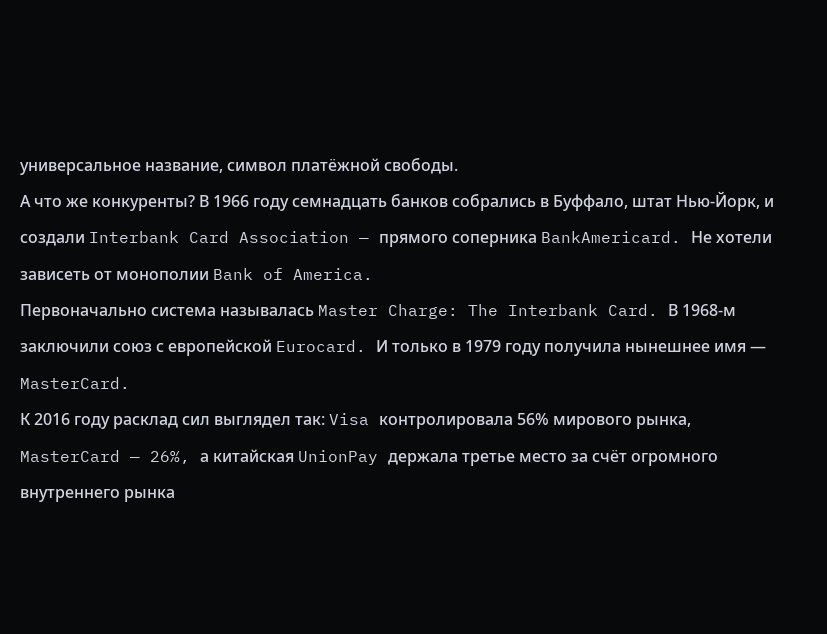универсальное название, символ платёжной свободы.
А что же конкуренты? В 1966 году семнадцать банков собрались в Буффало, штат Нью-Йорк, и создали Interbank Card Association — прямого соперника BankAmericard. Не хотели зависеть от монополии Bank of America.
Первоначально система называлась Master Charge: The Interbank Card. В 1968-м заключили союз с европейской Eurocard. И только в 1979 году получила нынешнее имя — MasterCard.
К 2016 году расклад сил выглядел так: Visa контролировала 56% мирового рынка, MasterCard — 26%, а китайская UnionPay держала третье место за счёт огромного внутреннего рынка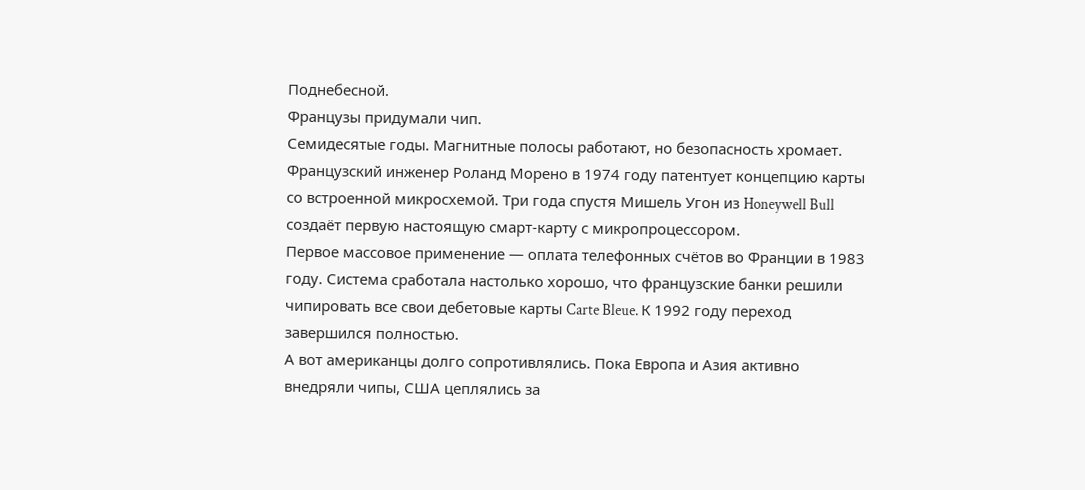Поднебесной.
Французы придумали чип.
Семидесятые годы. Магнитные полосы работают, но безопасность хромает. Французский инженер Роланд Морено в 1974 году патентует концепцию карты со встроенной микросхемой. Три года спустя Мишель Угон из Honeywell Bull создаёт первую настоящую смарт-карту с микропроцессором.
Первое массовое применение — оплата телефонных счётов во Франции в 1983 году. Система сработала настолько хорошо, что французские банки решили чипировать все свои дебетовые карты Carte Bleue. К 1992 году переход завершился полностью.
А вот американцы долго сопротивлялись. Пока Европа и Азия активно внедряли чипы, США цеплялись за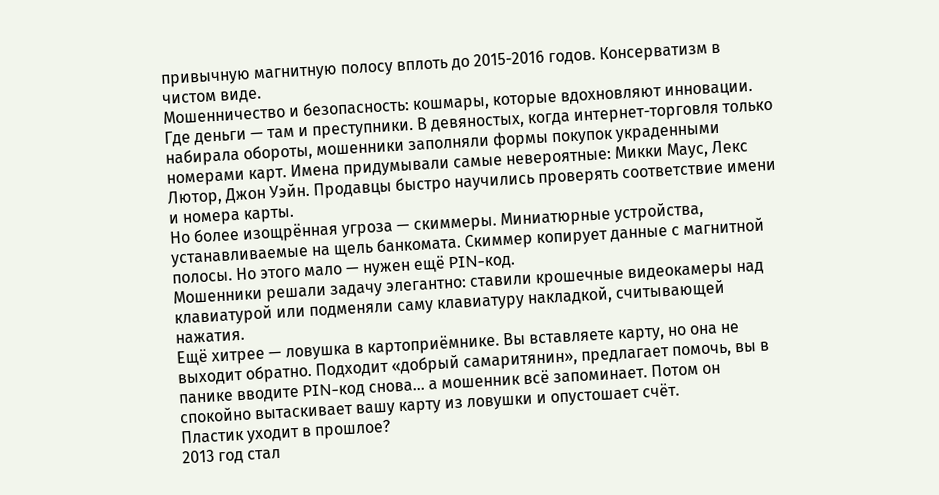привычную магнитную полосу вплоть до 2015-2016 годов. Консерватизм в чистом виде.
Мошенничество и безопасность: кошмары, которые вдохновляют инновации.
Где деньги — там и преступники. В девяностых, когда интернет-торговля только набирала обороты, мошенники заполняли формы покупок украденными номерами карт. Имена придумывали самые невероятные: Микки Маус, Лекс Лютор, Джон Уэйн. Продавцы быстро научились проверять соответствие имени и номера карты.
Но более изощрённая угроза — скиммеры. Миниатюрные устройства, устанавливаемые на щель банкомата. Скиммер копирует данные с магнитной полосы. Но этого мало — нужен ещё PIN-код.
Мошенники решали задачу элегантно: ставили крошечные видеокамеры над клавиатурой или подменяли саму клавиатуру накладкой, считывающей нажатия.
Ещё хитрее — ловушка в картоприёмнике. Вы вставляете карту, но она не выходит обратно. Подходит «добрый самаритянин», предлагает помочь, вы в панике вводите PIN-код снова... а мошенник всё запоминает. Потом он спокойно вытаскивает вашу карту из ловушки и опустошает счёт.
Пластик уходит в прошлое?
2013 год стал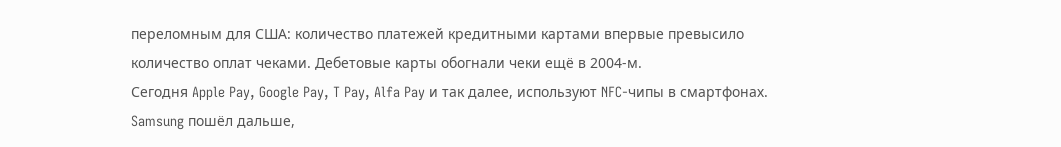переломным для США: количество платежей кредитными картами впервые превысило количество оплат чеками. Дебетовые карты обогнали чеки ещё в 2004-м.
Сегодня Apple Pay, Google Pay, T Pay, Alfa Pay и так далее, используют NFC-чипы в смартфонах. Samsung пошёл дальше,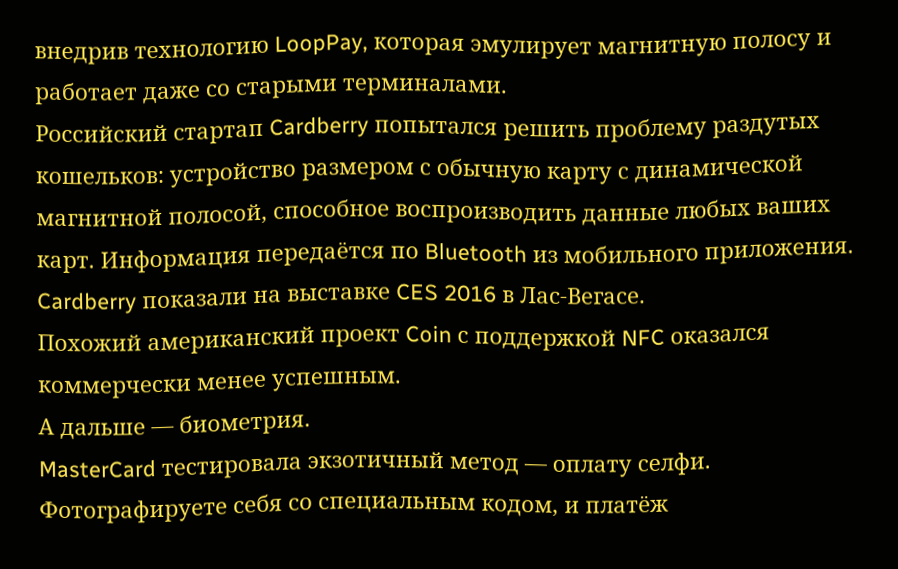внедрив технологию LoopPay, которая эмулирует магнитную полосу и работает даже со старыми терминалами.
Российский стартап Cardberry попытался решить проблему раздутых кошельков: устройство размером с обычную карту с динамической магнитной полосой, способное воспроизводить данные любых ваших карт. Информация передаётся по Bluetooth из мобильного приложения. Cardberry показали на выставке CES 2016 в Лас-Вегасе.
Похожий американский проект Coin с поддержкой NFC оказался коммерчески менее успешным.
А дальше — биометрия.
MasterCard тестировала экзотичный метод — оплату селфи. Фотографируете себя со специальным кодом, и платёж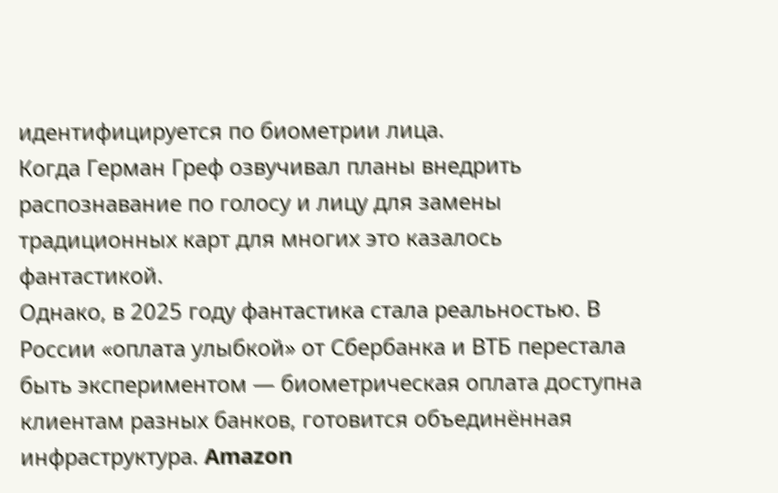идентифицируется по биометрии лица.
Когда Герман Греф озвучивал планы внедрить распознавание по голосу и лицу для замены традиционных карт для многих это казалось фантастикой.
Однако, в 2025 году фантастика стала реальностью. В России «оплата улыбкой» от Сбербанка и ВТБ перестала быть экспериментом — биометрическая оплата доступна клиентам разных банков, готовится объединённая инфраструктура. Amazon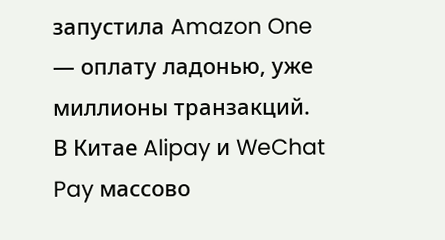запустила Amazon One — оплату ладонью, уже миллионы транзакций. В Китае Alipay и WeChat Pay массово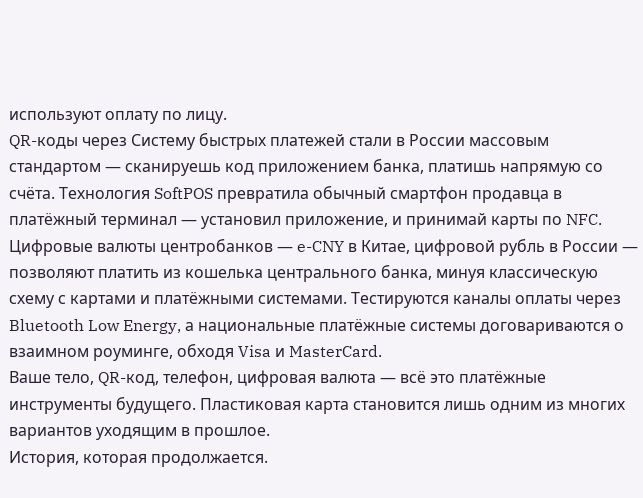используют оплату по лицу.
QR-коды через Систему быстрых платежей стали в России массовым стандартом — сканируешь код приложением банка, платишь напрямую со счёта. Технология SoftPOS превратила обычный смартфон продавца в платёжный терминал — установил приложение, и принимай карты по NFC.
Цифровые валюты центробанков — e-CNY в Китае, цифровой рубль в России — позволяют платить из кошелька центрального банка, минуя классическую схему с картами и платёжными системами. Тестируются каналы оплаты через Bluetooth Low Energy, а национальные платёжные системы договариваются о взаимном роуминге, обходя Visa и MasterCard.
Ваше тело, QR-код, телефон, цифровая валюта — всё это платёжные инструменты будущего. Пластиковая карта становится лишь одним из многих вариантов уходящим в прошлое.
История, которая продолжается.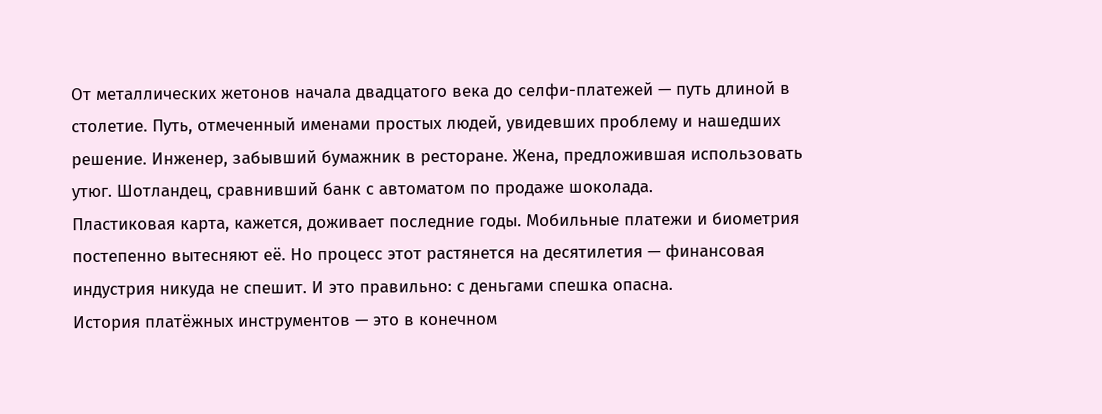От металлических жетонов начала двадцатого века до селфи-платежей — путь длиной в столетие. Путь, отмеченный именами простых людей, увидевших проблему и нашедших решение. Инженер, забывший бумажник в ресторане. Жена, предложившая использовать утюг. Шотландец, сравнивший банк с автоматом по продаже шоколада.
Пластиковая карта, кажется, доживает последние годы. Мобильные платежи и биометрия постепенно вытесняют её. Но процесс этот растянется на десятилетия — финансовая индустрия никуда не спешит. И это правильно: с деньгами спешка опасна.
История платёжных инструментов — это в конечном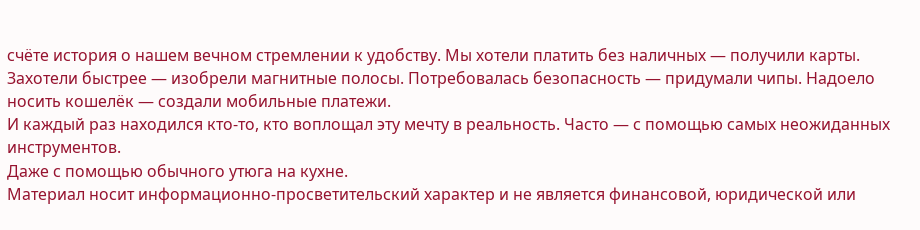счёте история о нашем вечном стремлении к удобству. Мы хотели платить без наличных — получили карты. Захотели быстрее — изобрели магнитные полосы. Потребовалась безопасность — придумали чипы. Надоело носить кошелёк — создали мобильные платежи.
И каждый раз находился кто-то, кто воплощал эту мечту в реальность. Часто — с помощью самых неожиданных инструментов.
Даже с помощью обычного утюга на кухне.
Материал носит информационно‑просветительский характер и не является финансовой, юридической или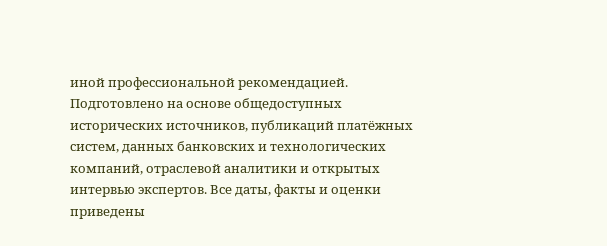иной профессиональной рекомендацией. Подготовлено на основе общедоступных исторических источников, публикаций платёжных систем, данных банковских и технологических компаний, отраслевой аналитики и открытых интервью экспертов. Все даты, факты и оценки приведены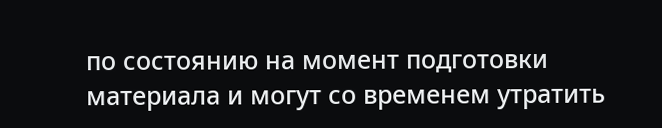по состоянию на момент подготовки материала и могут со временем утратить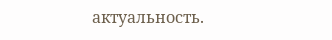актуальность.